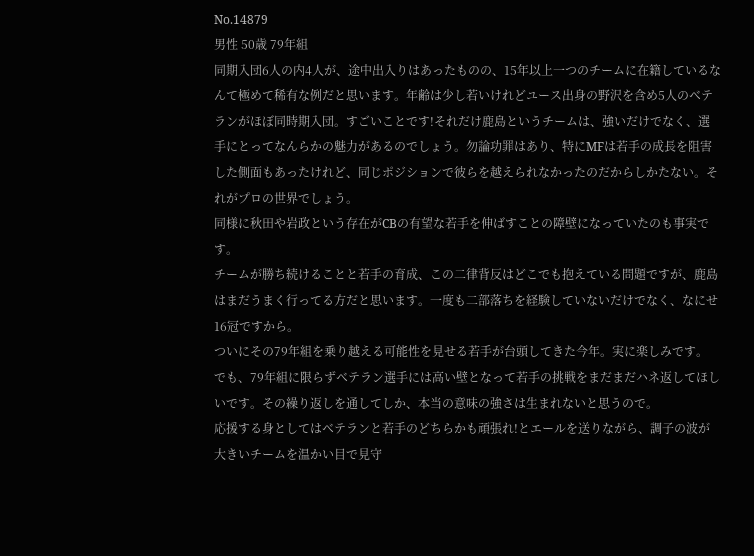No.14879
男性 50歳 79年組
同期入団6人の内4人が、途中出入りはあったものの、15年以上一つのチームに在籍しているなんて極めて稀有な例だと思います。年齢は少し若いけれどユース出身の野沢を含め5人のベテランがほぼ同時期入団。すごいことです!それだけ鹿島というチームは、強いだけでなく、選手にとってなんらかの魅力があるのでしょう。勿論功罪はあり、特にMFは若手の成長を阻害した側面もあったけれど、同じポジションで彼らを越えられなかったのだからしかたない。それがプロの世界でしょう。
同様に秋田や岩政という存在がCBの有望な若手を伸ばすことの障壁になっていたのも事実です。
チームが勝ち続けることと若手の育成、この二律背反はどこでも抱えている問題ですが、鹿島はまだうまく行ってる方だと思います。一度も二部落ちを経験していないだけでなく、なにせ16冠ですから。
ついにその79年組を乗り越える可能性を見せる若手が台頭してきた今年。実に楽しみです。
でも、79年組に限らずベテラン選手には高い壁となって若手の挑戦をまだまだハネ返してほしいです。その繰り返しを通してしか、本当の意味の強さは生まれないと思うので。
応援する身としてはベテランと若手のどちらかも頑張れ!とエールを送りながら、調子の波が大きいチームを温かい目で見守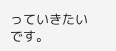っていきたいです。